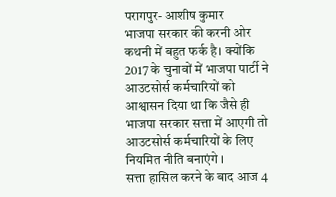परागपुर- आशीष कुमार
भाजपा सरकार की करनी ओर कथनी में बहुत फर्क है। क्योंकि 2017 के चुनावों में भाजपा पार्टी ने आउटसोर्स कर्मचारियों को आश्वासन दिया था कि जैसे ही भाजपा सरकार सत्ता में आएगी तो आउटसोर्स कर्मचारियों के लिए नियमित नीति बनाएंगे ।
सत्ता हासिल करने के बाद आज 4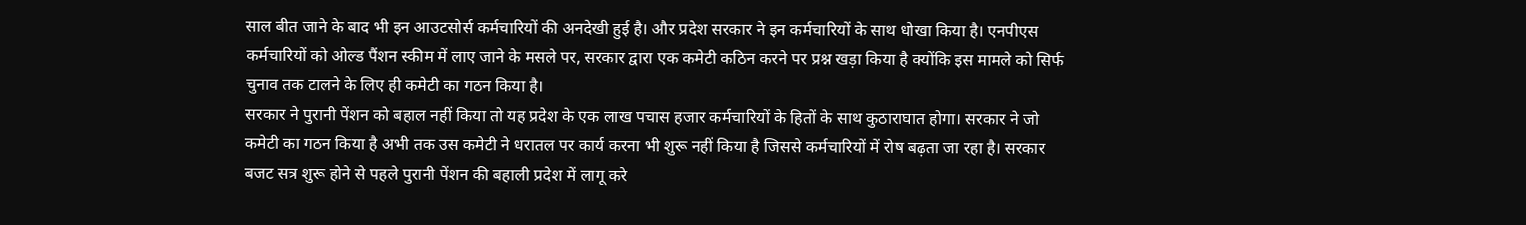साल बीत जाने के बाद भी इन आउटसोर्स कर्मचारियों की अनदेखी हुई है। और प्रदेश सरकार ने इन कर्मचारियों के साथ धोखा किया है। एनपीएस कर्मचारियों को ओल्ड पैंशन स्कीम में लाए जाने के मसले पर, सरकार द्वारा एक कमेटी कठिन करने पर प्रश्न खड़ा किया है क्योंकि इस मामले को सिर्फ चुनाव तक टालने के लिए ही कमेटी का गठन किया है।
सरकार ने पुरानी पेंशन को बहाल नहीं किया तो यह प्रदेश के एक लाख पचास हजार कर्मचारियों के हितों के साथ कुठाराघात होगा। सरकार ने जो कमेटी का गठन किया है अभी तक उस कमेटी ने धरातल पर कार्य करना भी शुरू नहीं किया है जिससे कर्मचारियों में रोष बढ़ता जा रहा है। सरकार बजट सत्र शुरू होने से पहले पुरानी पेंशन की बहाली प्रदेश में लागू करे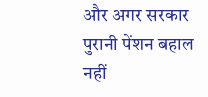और अगर सरकार पुरानी पेंशन बहाल नहीं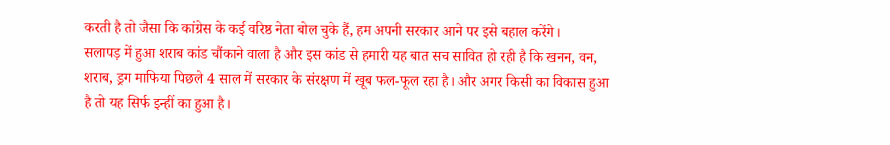करती है तो जैसा कि कांग्रेस के कई वरिष्ठ नेता बोल चुके हैं, हम अपनी सरकार आने पर इसे बहाल करेंगे।
सलापड़ में हुआ शराब कांड चौंकाने वाला है और इस कांड से हमारी यह बात सच सावित हो रही है कि खनन, वन, शराब, ड्रग माफिया पिछले 4 साल में सरकार के संरक्षण में खूब फल-फूल रहा है। और अगर किसी का विकास हुआ है तो यह सिर्फ इन्हीं का हुआ है।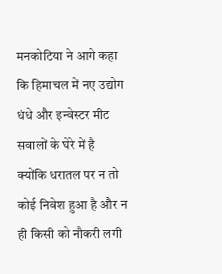मनकोटिया ने आगे कहा कि हिमाचल में नए उद्योग धंधे और इन्वेस्टर मीट सवालों के घेरे में है क्योंकि धरातल पर न तो कोई निवेश हुआ है और न ही किसी को नौकरी लगी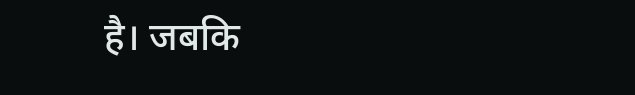है। जबकि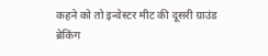कहने को तो इन्वेस्टर मीट की दूसरी ग्राउंड ब्रेकिंग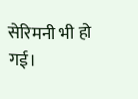सेरिमनी भी हो गई।